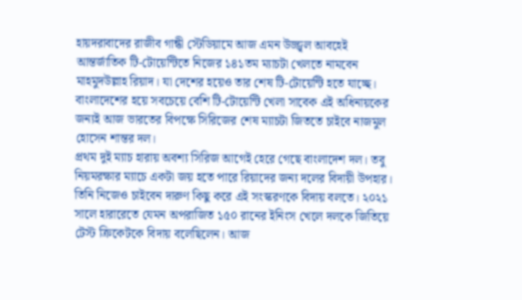হায়দরাবাদের রাজীব গান্ধী স্টেডিয়ামে আজ এমন উজ্জ্বল আবহেই আন্তর্জাতিক টি-টোয়েন্টিতে নিজের ১৪১তম ম্যাচটা খেলতে নামবেন মাহমুদউল্লাহ রিয়াদ। যা দেশের হয়েও তার শেষ টি-টোয়েন্টি হতে যাচ্ছে। বাংলাদেশের হয়ে সবচেয়ে বেশি টি-টোয়েন্টি খেলা সাবেক এই অধিনায়কের জন্যই আজ ভারতের বিপক্ষে সিরিজের শেষ ম্যাচটা জিততে চাইবে নাজমুল হোসেন শান্তর দল।
প্রথম দুই ম্যাচ হারায় অবশ্য সিরিজ আগেই হেরে গেছে বাংলাদেশ দল। তবু নিয়মরক্ষার ম্যাচে একটা জয় হতে পারে রিয়াদের জন্য দলের বিদায়ী উপহার। তিনি নিজেও চাইবেন দারুণ কিছু করে এই সংস্করণকে বিদায় বলতে। ২০২১ সালে হারারেতে যেমন অপরাজিত ১৫০ রানের ইনিংস খেলে দলকে জিতিয়ে টেস্ট ক্রিকেটকে বিদায় বলেছিলেন। আজ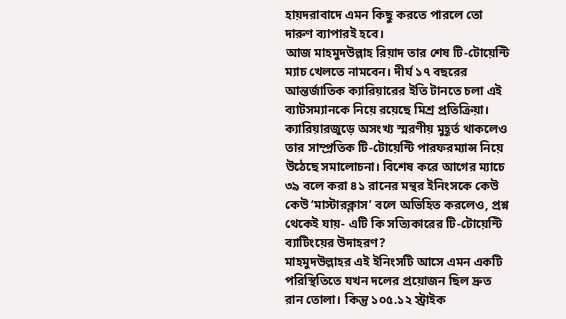হায়দরাবাদে এমন কিছু করতে পারলে তো দারুণ ব্যাপারই হবে।
আজ মাহমুদউল্লাহ রিয়াদ তার শেষ টি-টোয়েন্টি ম্যাচ খেলতে নামবেন। দীর্ঘ ১৭ বছরের আন্তর্জাতিক ক্যারিয়ারের ইতি টানতে চলা এই ব্যাটসম্যানকে নিয়ে রয়েছে মিশ্র প্রতিক্রিয়া। ক্যারিয়ারজুড়ে অসংখ্য স্মরণীয় মুহূর্ত থাকলেও তার সাম্প্রতিক টি-টোয়েন্টি পারফরম্যান্স নিয়ে উঠেছে সমালোচনা। বিশেষ করে আগের ম্যাচে ৩৯ বলে করা ৪১ রানের মন্থর ইনিংসকে কেউ কেউ ‘মাস্টারক্লাস’ বলে অভিহিত করলেও, প্রশ্ন থেকেই যায়- এটি কি সত্যিকারের টি-টোয়েন্টি ব্যাটিংয়ের উদাহরণ?
মাহমুদউল্লাহর এই ইনিংসটি আসে এমন একটি পরিস্থিতিতে যখন দলের প্রয়োজন ছিল দ্রুত রান তোলা। কিন্তু ১০৫.১২ স্ট্রাইক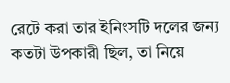রেটে করা তার ইনিংসটি দলের জন্য কতটা উপকারী ছিল, তা নিয়ে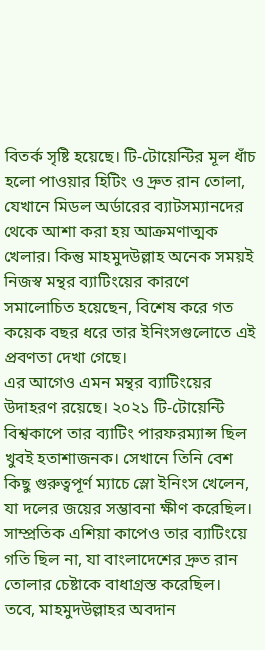বিতর্ক সৃষ্টি হয়েছে। টি-টোয়েন্টির মূল ধাঁচ হলো পাওয়ার হিটিং ও দ্রুত রান তোলা, যেখানে মিডল অর্ডারের ব্যাটসম্যানদের থেকে আশা করা হয় আক্রমণাত্মক খেলার। কিন্তু মাহমুদউল্লাহ অনেক সময়ই নিজস্ব মন্থর ব্যাটিংয়ের কারণে সমালোচিত হয়েছেন, বিশেষ করে গত কয়েক বছর ধরে তার ইনিংসগুলোতে এই প্রবণতা দেখা গেছে।
এর আগেও এমন মন্থর ব্যাটিংয়ের উদাহরণ রয়েছে। ২০২১ টি-টোয়েন্টি বিশ্বকাপে তার ব্যাটিং পারফরম্যান্স ছিল খুবই হতাশাজনক। সেখানে তিনি বেশ কিছু গুরুত্বপূর্ণ ম্যাচে স্লো ইনিংস খেলেন, যা দলের জয়ের সম্ভাবনা ক্ষীণ করেছিল। সাম্প্রতিক এশিয়া কাপেও তার ব্যাটিংয়ে গতি ছিল না, যা বাংলাদেশের দ্রুত রান তোলার চেষ্টাকে বাধাগ্রস্ত করেছিল।
তবে, মাহমুদউল্লাহর অবদান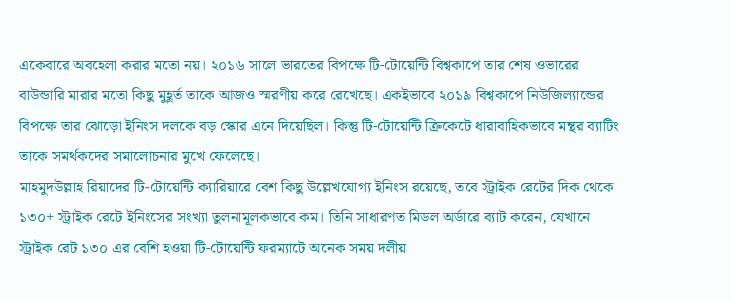একেবারে অবহেলা করার মতো নয়। ২০১৬ সালে ভারতের বিপক্ষে টি-টোয়েন্টি বিশ্বকাপে তার শেষ ওভারের বাউন্ডারি মারার মতো কিছু মুহূর্ত তাকে আজও স্মরণীয় করে রেখেছে। একইভাবে ২০১৯ বিশ্বকাপে নিউজিল্যান্ডের বিপক্ষে তার ঝোড়ো ইনিংস দলকে বড় স্কোর এনে দিয়েছিল। কিন্তু টি-টোয়েন্টি ক্রিকেটে ধারাবাহিকভাবে মন্থর ব্যাটিং তাকে সমর্থকদের সমালোচনার মুখে ফেলেছে।
মাহমুদউল্লাহ রিয়াদের টি-টোয়েন্টি ক্যারিয়ারে বেশ কিছু উল্লেখযোগ্য ইনিংস রয়েছে, তবে স্ট্রাইক রেটের দিক থেকে ১৩০+ স্ট্রাইক রেটে ইনিংসের সংখ্যা তুলনামূলকভাবে কম। তিনি সাধারণত মিডল অর্ডারে ব্যাট করেন, যেখানে স্ট্রাইক রেট ১৩০ এর বেশি হওয়া টি-টোয়েন্টি ফরম্যাটে অনেক সময় দলীয়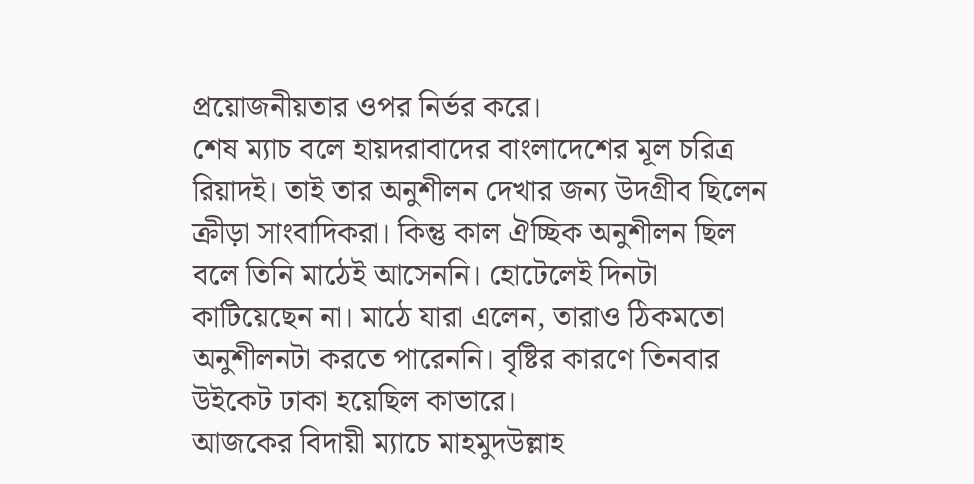প্রয়োজনীয়তার ওপর নির্ভর করে।
শেষ ম্যাচ বলে হায়দরাবাদের বাংলাদেশের মূল চরিত্র রিয়াদই। তাই তার অনুশীলন দেখার জন্য উদগ্রীব ছিলেন ক্রীড়া সাংবাদিকরা। কিন্তু কাল ঐচ্ছিক অনুশীলন ছিল বলে তিনি মাঠেই আসেননি। হোটেলেই দিনটা কাটিয়েছেন না। মাঠে যারা এলেন, তারাও ঠিকমতো অনুশীলনটা করতে পারেননি। বৃষ্টির কারণে তিনবার উইকেট ঢাকা হয়েছিল কাভারে।
আজকের বিদায়ী ম্যাচে মাহমুদউল্লাহ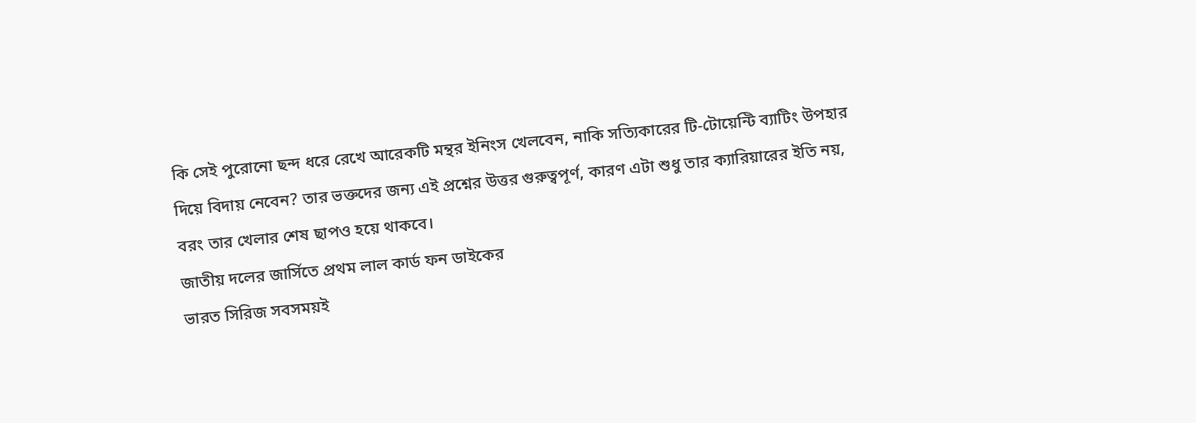কি সেই পুরোনো ছন্দ ধরে রেখে আরেকটি মন্থর ইনিংস খেলবেন, নাকি সত্যিকারের টি-টোয়েন্টি ব্যাটিং উপহার দিয়ে বিদায় নেবেন? তার ভক্তদের জন্য এই প্রশ্নের উত্তর গুরুত্বপূর্ণ, কারণ এটা শুধু তার ক্যারিয়ারের ইতি নয়, বরং তার খেলার শেষ ছাপও হয়ে থাকবে।
জাতীয় দলের জার্সিতে প্রথম লাল কার্ড ফন ডাইকের
ভারত সিরিজ সবসময়ই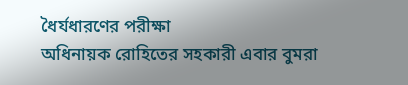ধৈর্যধারণের পরীক্ষা
অধিনায়ক রোহিতের সহকারী এবার বুমরা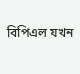বিপিএল যখন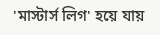'মাস্টার্স লিগ' হয়ে যায়